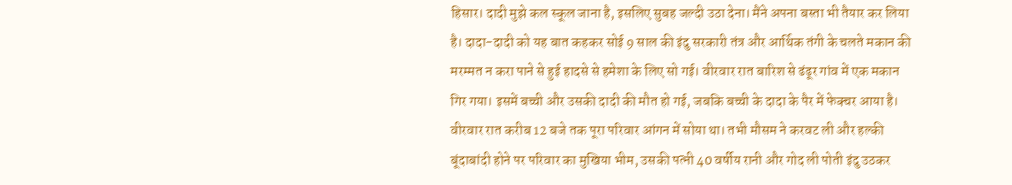हिसार। दादी मुझे कल स्कूल जाना है, इसलिए सुबह जल्दी उठा देना। मैंने अपना बस्ता भी तैयार कर लिया है। दादा-दादी को यह बात कहकर सोई 9 साल की इंदु सरकारी तंत्र और आर्थिक तंगी के चलते मकान की मरम्मत न करा पाने से हुई हादसे से हमेशा के लिए सो गई। वीरवार रात बारिश से ढंढूर गांव में एक मकान गिर गया। इसमें बच्ची और उसकी दादी की मौत हो गई, जबकि बच्ची के दादा के पैर में फेक्चर आया है।
वीरवार रात करीब 12 बजे तक पूरा परिवार आंगन में सोया था। तभी मौसम ने करवट ली और हल्की बूंदाबांदी होने पर परिवार का मुखिया भीम, उसकी पत्नी 40 वर्षीय रानी और गोद ली पोती इंदु उठकर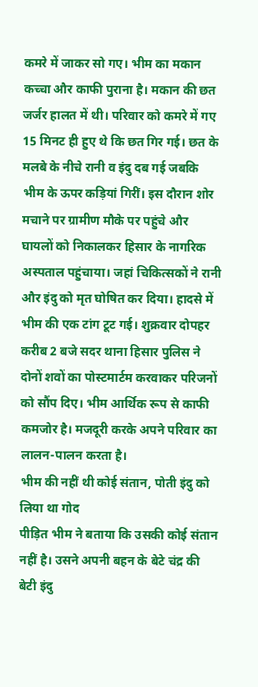कमरे में जाकर सो गए। भीम का मकान कच्चा और काफी पुराना है। मकान की छत जर्जर हालत में थी। परिवार को कमरे में गए 15 मिनट ही हुए थे कि छत गिर गई। छत के मलबे के नीचे रानी व इंदु दब गई जबकि भीम के ऊपर कड़ियां गिरीं। इस दौरान शोर मचाने पर ग्रामीण मौके पर पहुंचे और घायलों को निकालकर हिसार के नागरिक अस्पताल पहुंचाया। जहां चिकित्सकों ने रानी और इंदु को मृत घोषित कर दिया। हादसे में भीम की एक टांग टूट गई। शुक्रवार दोपहर करीब 2 बजे सदर थाना हिसार पुलिस ने दोनों शवों का पोस्टमार्टम करवाकर परिजनों को सौंप दिए। भीम आर्थिक रूप से काफी कमजोर है। मजदूरी करके अपने परिवार का लालन-पालन करता है।
भीम की नहीं थी कोई संतान, पोती इंदु को लिया था गोद
पीड़ित भीम ने बताया कि उसकी कोई संतान नहीं है। उसने अपनी बहन के बेटे चंद्र की बेटी इंदु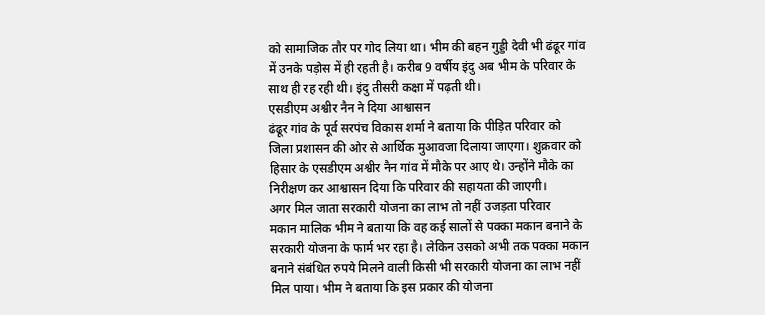को सामाजिक तौर पर गोद लिया था। भीम की बहन गुड्डी देवी भी ढंढूर गांव में उनके पड़ोस में ही रहती है। करीब 9 वर्षीय इंदु अब भीम के परिवार के साथ ही रह रही थी। इंदु तीसरी कक्षा में पढ़ती थी।
एसडीएम अश्वीर नैन ने दिया आश्वासन
ढंढूर गांव के पूर्व सरपंच विकास शर्मा ने बताया कि पीड़ित परिवार को जिला प्रशासन की ओर से आर्थिक मुआवजा दिलाया जाएगा। शुक्रवार को हिसार के एसडीएम अश्वीर नैन गांव में मौके पर आए थे। उन्होंने मौके का निरीक्षण कर आश्वासन दिया कि परिवार की सहायता की जाएगी।
अगर मिल जाता सरकारी योजना का लाभ तो नहीं उजड़ता परिवार
मकान मालिक भीम ने बताया कि वह कई सालों से पक्का मकान बनाने के सरकारी योजना के फार्म भर रहा है। लेकिन उसको अभी तक पक्का मकान बनाने संबंधित रुपये मिलने वाली किसी भी सरकारी योजना का लाभ नहीं मिल पाया। भीम ने बताया कि इस प्रकार की योजना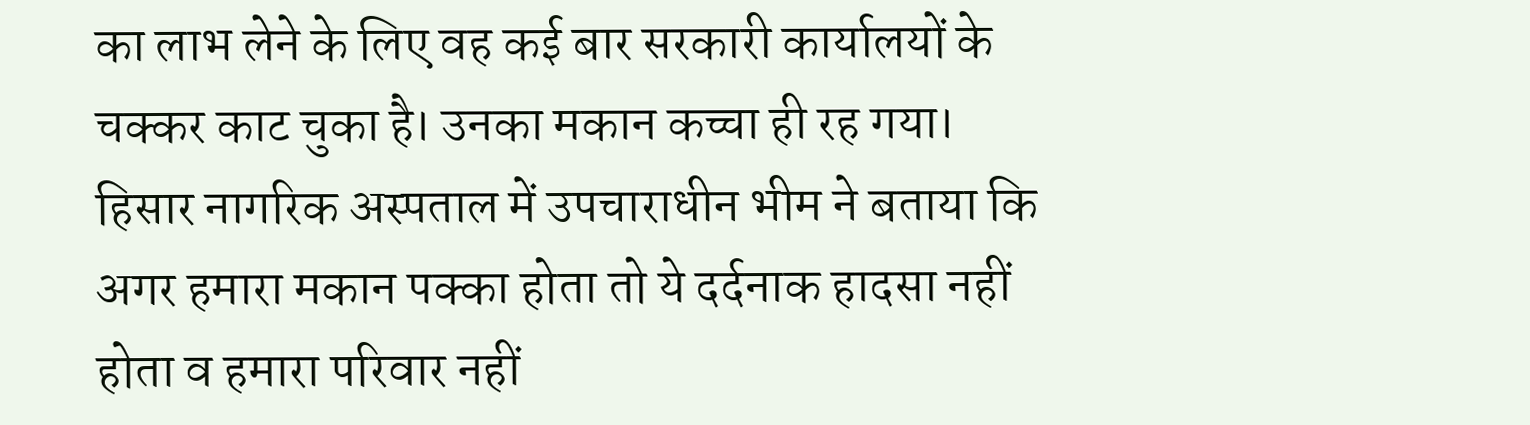का लाभ लेने के लिए वह कई बार सरकारी कार्यालयों के चक्कर काट चुका है। उनका मकान कच्चा ही रह गया। हिसार नागरिक अस्पताल में उपचाराधीन भीम ने बताया कि अगर हमारा मकान पक्का होता तो ये दर्दनाक हादसा नहीं होता व हमारा परिवार नहीं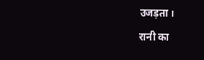उजड़ता।
रानी का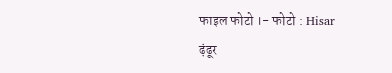फाइल फोटो ।- फोटो : Hisar
ढ़ंढूर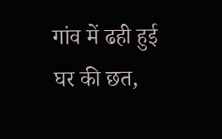गांव में ढही हुई घर की छत,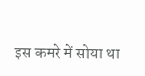इस कमरे में सोया था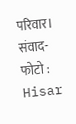परिवार। संवाद- फोटो : Hisar